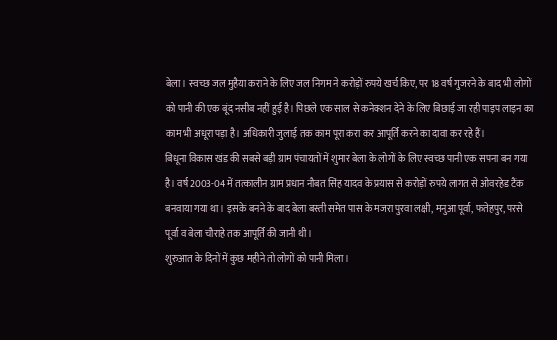बेला। स्वच्छ जल मुहैया कराने के लिए जल निगम ने करोड़ों रुपये खर्च किए, पर 18 वर्ष गुजरने के बाद भी लोगों को पानी की एक बूंद नसीब नहीं हुई है। पिछले एक साल से कनेक्शन देने के लिए बिछाई जा रही पाइप लाइन का काम भी अधूरा पड़ा है। अधिकारी जुलाई तक काम पूरा करा कर आपूर्ति करने का दावा कर रहे हैं।
बिधूना विकास खंड की सबसे बड़ी ग्राम पंचायतों में शुमार बेला के लोगों के लिए स्वच्छ पानी एक सपना बन गया है। वर्ष 2003-04 में तत्कालीन ग्राम प्रधान नौबत सिंह यादव के प्रयास से करोड़ों रुपये लागत से ओवरहेड टैंक बनवाया गया था। इसके बनने के बाद बेला बस्ती समेत पास के मजरा पुरवा लक्षी, मनुआ पूर्वा, फतेहपुर, परसे पूर्वा व बेला चौराहे तक आपूर्ति की जानी थी।
शुरुआत के दिनों में कुछ महीने तो लोगों को पानी मिला।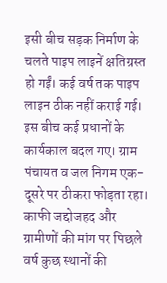इसी बीच सड़क निर्माण के चलते पाइप लाइनें क्षतिग्रस्त हो गईं। कई वर्ष तक पाइप लाइन ठीक नहीं कराई गई। इस बीच कई प्रधानों के कार्यकाल बदल गए। ग्राम पंचायत व जल निगम एक-दूसरे पर ठीकरा फोड़ता रहा। काफी जद्दोजहद और ग्रामीणों की मांग पर पिछले वर्ष कुछ स्थानों की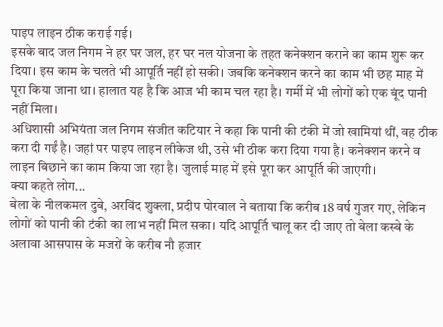पाइप लाइन ठीक कराई गई।
इसके बाद जल निगम ने हर घर जल, हर घर नल योजना के तहत कनेक्शन कराने का काम शुरू कर दिया। इस काम के चलते भी आपूर्ति नहीं हो सकी। जबकि कनेक्शन करने का काम भी छह माह में पूरा किया जाना था। हालात यह है कि आज भी काम चल रहा है। गर्मी में भी लोगों को एक बूंद पानी नहीं मिला।
अधिशासी अभियंता जल निगम संजीत कटियार ने कहा कि पानी की टंकी में जो खामियां थीं, वह ठीक करा दी गईं है। जहां पर पाइप लाइन लीकेज थी, उसे भी ठीक करा दिया गया है। कनेक्शन करने व लाइन बिछाने का काम किया जा रहा है। जुलाई माह में इसे पूरा कर आपूर्ति की जाएगी।
क्या कहते लोग...
बेला के नीलकमल दुबे, अरविंद शुक्ला, प्रदीप पोरवाल ने बताया कि करीब 18 वर्ष गुजर गए, लेकिन लोगों को पानी की टंकी का लाभ नहीं मिल सका। यदि आपूर्ति चालू कर दी जाए तो बेला कस्बे के अलावा आसपास के मजरों के करीब नौ हजार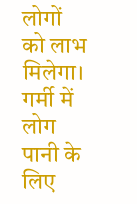लोगों को लाभ मिलेगा। गर्मी में लोग पानी के लिए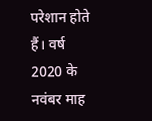परेशान होते हैं। वर्ष 2020 के नवंबर माह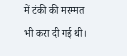में टंकी की मरम्मत भी करा दी गई थी।